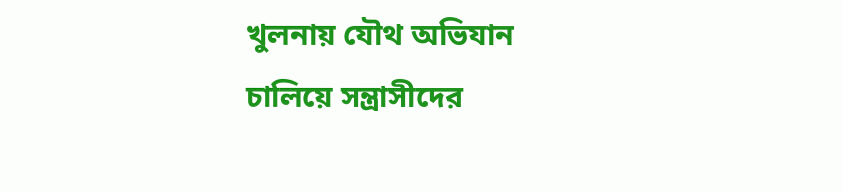খুলনায় যৌথ অভিযান চালিয়ে সন্ত্রাসীদের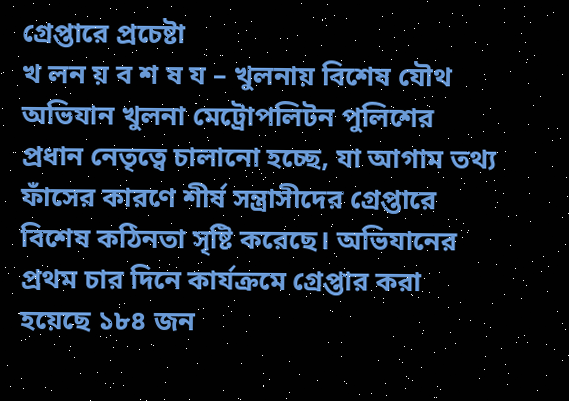গ্রেপ্তারে প্রচেষ্টা
খ লন য় ব শ ষ য – খুলনায় বিশেষ যৌথ অভিযান খুলনা মেট্রোপলিটন পুলিশের প্রধান নেতৃত্বে চালানো হচ্ছে, যা আগাম তথ্য ফাঁসের কারণে শীর্ষ সন্ত্রাসীদের গ্রেপ্তারে বিশেষ কঠিনতা সৃষ্টি করেছে। অভিযানের প্রথম চার দিনে কার্যক্রমে গ্রেপ্তার করা হয়েছে ১৮৪ জন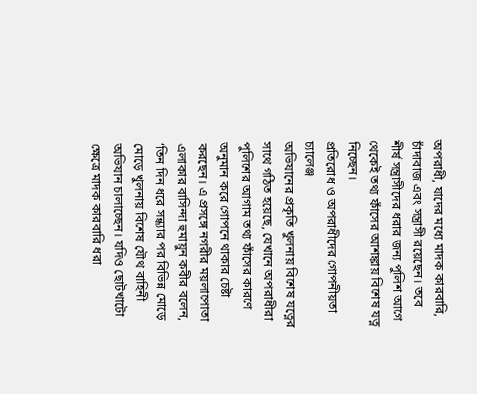অপরাধী, যাদের মধ্যে মাদক কারবারি, চাঁদাবাজ এবং সন্ত্রাসী রয়েছেন। তবে শীর্ষ সন্ত্রাসীদের ধরার জন্য পুলিশ আগে থেকেই তথ্য ফাঁসের আশঙ্কায় বিশেষ যত্ন নিচ্ছেন।
প্রতিরোধ ও অপরাধীদের গোপনীয়তা চ্যালেঞ্জ
অভিযানের প্রকৃতি খুলনায় বিশেষ যত্নের সাথে গঠিত হয়েছে, যেখানে অপরাধীরা পুলিশের আগাম তথ্য ফাঁসের কারণে অনুমান করে গোপনে থাকার চেষ্টা করছেন। এ প্রসঙ্গে নগরীর ময়লাপোতা এলাকার বাসিন্দা হুমায়ুন কবীর বলেন, ‘তিন দিন ধরে সন্ধ্যার পর বিভিন্ন মোড়ে মোড়ে খুলনায় বিশেষ যৌথ বাহিনী অভিযান চালাচ্ছেন। যদিও ছোটখাটো ক্ষেত্রে মাদক কারবারি ধরা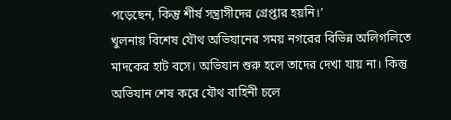পড়েছেন, কিন্তু শীর্ষ সন্ত্রাসীদের গ্রেপ্তার হয়নি।’
খুলনায় বিশেষ যৌথ অভিযানের সময় নগরের বিভিন্ন অলিগলিতে মাদকের হাট বসে। অভিযান শুরু হলে তাদের দেখা যায় না। কিন্তু অভিযান শেষ করে যৌথ বাহিনী চলে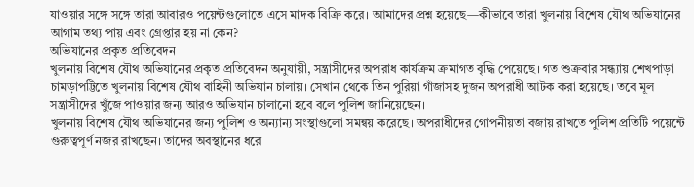যাওয়ার সঙ্গে সঙ্গে তারা আবারও পয়েন্টগুলোতে এসে মাদক বিক্রি করে। আমাদের প্রশ্ন হয়েছে—কীভাবে তারা খুলনায় বিশেষ যৌথ অভিযানের আগাম তথ্য পায় এবং গ্রেপ্তার হয় না কেন?
অভিযানের প্রকৃত প্রতিবেদন
খুলনায় বিশেষ যৌথ অভিযানের প্রকৃত প্রতিবেদন অনুযায়ী, সন্ত্রাসীদের অপরাধ কার্যক্রম ক্রমাগত বৃদ্ধি পেয়েছে। গত শুক্রবার সন্ধ্যায় শেখপাড়া চামড়াপট্টিতে খুলনায় বিশেষ যৌথ বাহিনী অভিযান চালায়। সেখান থেকে তিন পুরিয়া গাঁজাসহ দুজন অপরাধী আটক করা হয়েছে। তবে মূল সন্ত্রাসীদের খুঁজে পাওয়ার জন্য আরও অভিযান চালানো হবে বলে পুলিশ জানিয়েছেন।
খুলনায় বিশেষ যৌথ অভিযানের জন্য পুলিশ ও অন্যান্য সংস্থাগুলো সমন্বয় করেছে। অপরাধীদের গোপনীয়তা বজায় রাখতে পুলিশ প্রতিটি পয়েন্টে গুরুত্বপূর্ণ নজর রাখছেন। তাদের অবস্থানের ধরে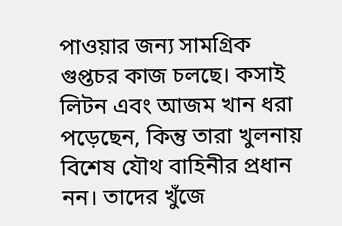পাওয়ার জন্য সামগ্রিক গুপ্তচর কাজ চলছে। কসাই লিটন এবং আজম খান ধরা পড়েছেন, কিন্তু তারা খুলনায় বিশেষ যৌথ বাহিনীর প্রধান নন। তাদের খুঁজে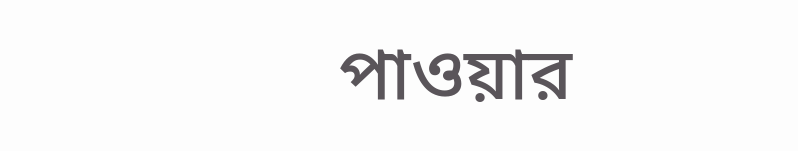পাওয়ার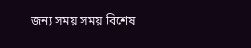জন্য সময় সময় বিশেষ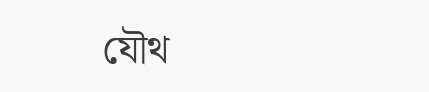যৌথ